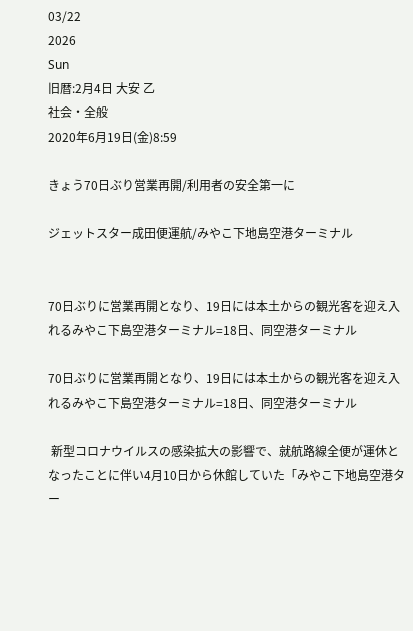03/22
2026
Sun
旧暦:2月4日 大安 乙
社会・全般
2020年6月19日(金)8:59

きょう70日ぶり営業再開/利用者の安全第一に

ジェットスター成田便運航/みやこ下地島空港ターミナル


70日ぶりに営業再開となり、19日には本土からの観光客を迎え入れるみやこ下島空港ターミナル=18日、同空港ターミナル

70日ぶりに営業再開となり、19日には本土からの観光客を迎え入れるみやこ下島空港ターミナル=18日、同空港ターミナル

 新型コロナウイルスの感染拡大の影響で、就航路線全便が運休となったことに伴い4月10日から休館していた「みやこ下地島空港ター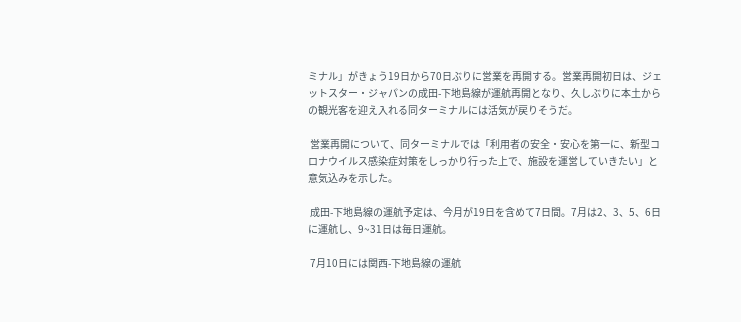ミナル」がきょう19日から70日ぶりに営業を再開する。営業再開初日は、ジェットスター・ジャパンの成田-下地島線が運航再開となり、久しぶりに本土からの観光客を迎え入れる同ターミナルには活気が戻りそうだ。

 営業再開について、同ターミナルでは「利用者の安全・安心を第一に、新型コロナウイルス感染症対策をしっかり行った上で、施設を運営していきたい」と意気込みを示した。

 成田-下地島線の運航予定は、今月が19日を含めて7日間。7月は2、3、5、6日に運航し、9~31日は毎日運航。

 7月10日には関西-下地島線の運航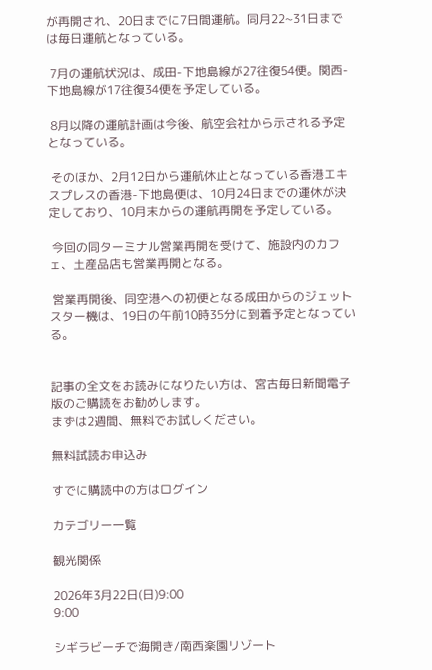が再開され、20日までに7日間運航。同月22~31日までは毎日運航となっている。

 7月の運航状況は、成田-下地島線が27往復54便。関西-下地島線が17往復34便を予定している。

 8月以降の運航計画は今後、航空会社から示される予定となっている。

 そのほか、2月12日から運航休止となっている香港エキスプレスの香港-下地島便は、10月24日までの運休が決定しており、10月末からの運航再開を予定している。

 今回の同ターミナル営業再開を受けて、施設内のカフェ、土産品店も営業再開となる。

 営業再開後、同空港への初便となる成田からのジェットスター機は、19日の午前10時35分に到着予定となっている。


記事の全文をお読みになりたい方は、宮古毎日新聞電子版のご購読をお勧めします。
まずは2週間、無料でお試しください。

無料試読お申込み

すでに購読中の方はログイン

カテゴリー一覧

観光関係

2026年3月22日(日)9:00
9:00

シギラビーチで海開き/南西楽園リゾート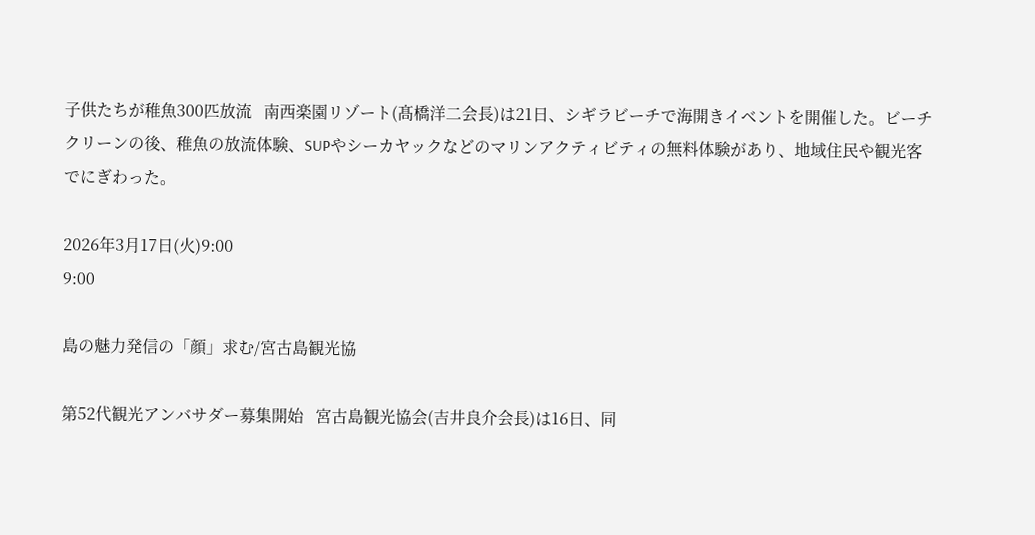子供たちが稚魚300匹放流   南西楽園リゾート(髙橋洋二会長)は21日、シギラビーチで海開きイベントを開催した。ビーチクリーンの後、稚魚の放流体験、SUPやシーカヤックなどのマリンアクティビティの無料体験があり、地域住民や観光客でにぎわった。

2026年3月17日(火)9:00
9:00

島の魅力発信の「顔」求む/宮古島観光協

第52代観光アンバサダー募集開始   宮古島観光協会(吉井良介会長)は16日、同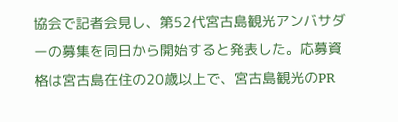協会で記者会見し、第52代宮古島観光アンバサダーの募集を同日から開始すると発表した。応募資格は宮古島在住の20歳以上で、宮古島観光のPR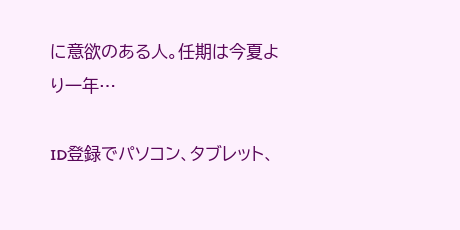に意欲のある人。任期は今夏より一年…

ID登録でパソコン、タブレット、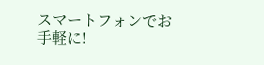スマートフォンでお手軽に!